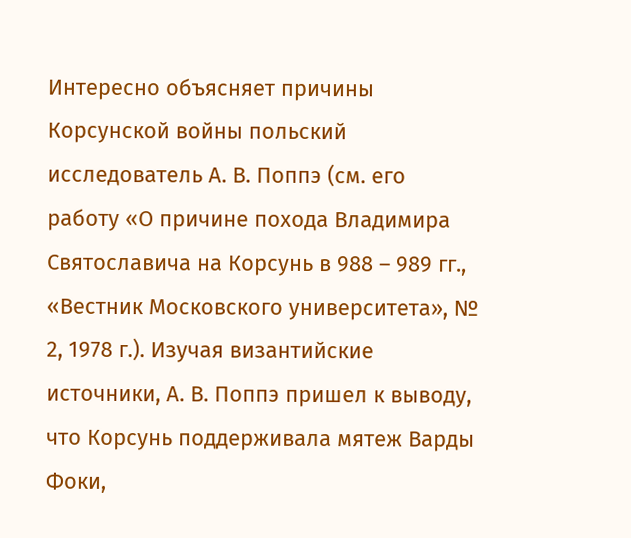Интересно объясняет причины Корсунской войны польский исследователь А. В. Поппэ (см. его работу «О причине похода Владимира Святославича на Корсунь в 988 – 989 гг., «Вестник Московского университета», № 2, 1978 г.). Изучая византийские источники, А. В. Поппэ пришел к выводу, что Корсунь поддерживала мятеж Варды Фоки,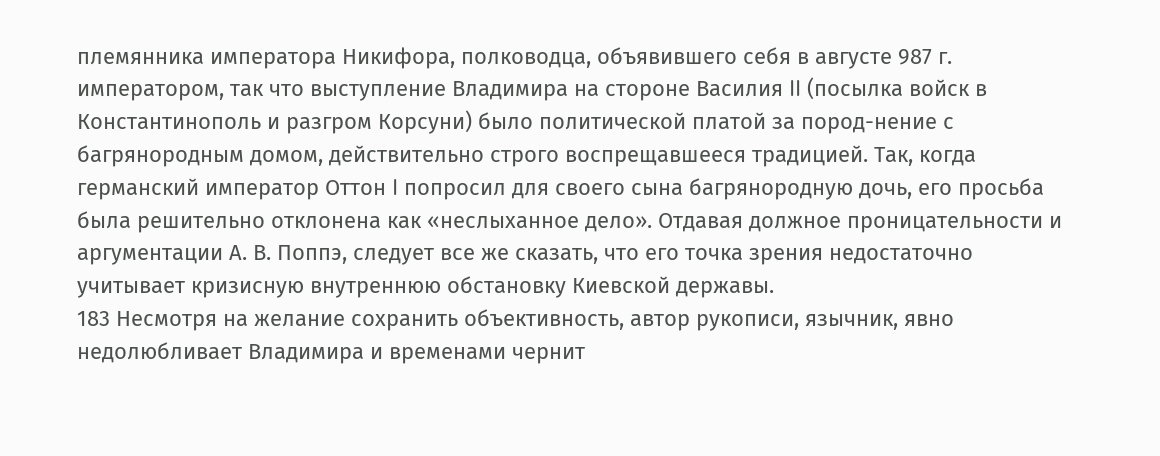племянника императора Никифора, полководца, объявившего себя в августе 987 г. императором, так что выступление Владимира на стороне Василия II (посылка войск в Константинополь и разгром Корсуни) было политической платой за пород-нение с багрянородным домом, действительно строго воспрещавшееся традицией. Так, когда германский император Оттон I попросил для своего сына багрянородную дочь, его просьба была решительно отклонена как «неслыханное дело». Отдавая должное проницательности и аргументации А. В. Поппэ, следует все же сказать, что его точка зрения недостаточно учитывает кризисную внутреннюю обстановку Киевской державы.
183 Несмотря на желание сохранить объективность, автор рукописи, язычник, явно недолюбливает Владимира и временами чернит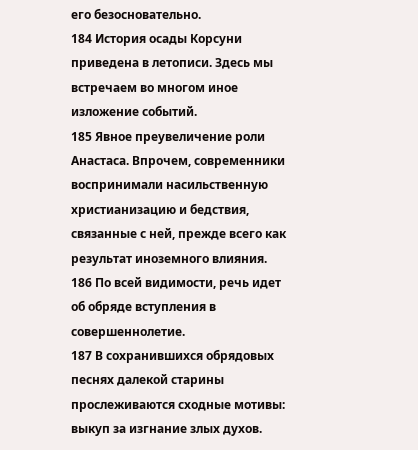его безосновательно.
184 История осады Корсуни приведена в летописи. Здесь мы встречаем во многом иное изложение событий.
185 Явное преувеличение роли Анастаса. Впрочем, современники воспринимали насильственную христианизацию и бедствия, связанные с ней, прежде всего как результат иноземного влияния.
186 По всей видимости, речь идет об обряде вступления в совершеннолетие.
187 В сохранившихся обрядовых песнях далекой старины прослеживаются сходные мотивы: выкуп за изгнание злых духов.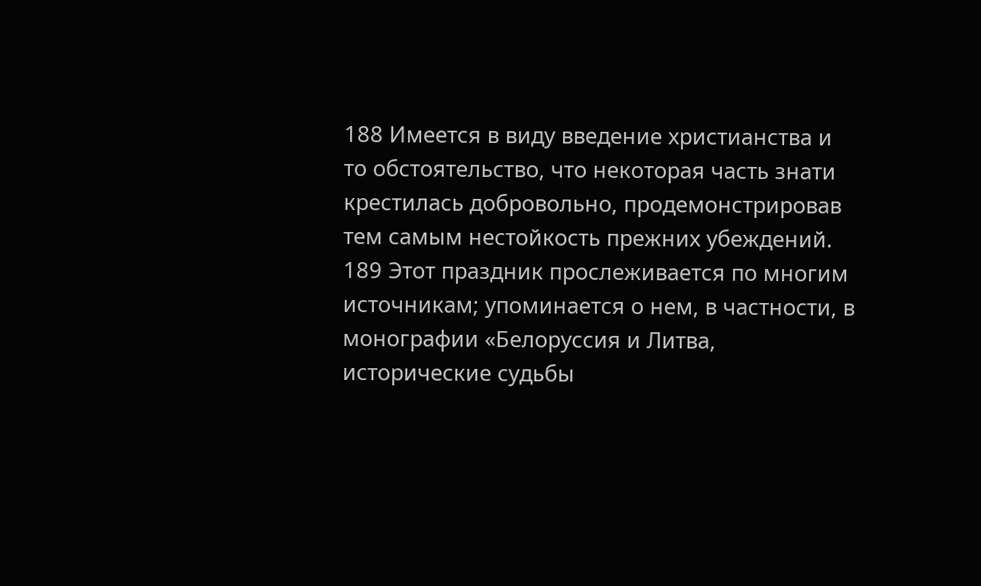188 Имеется в виду введение христианства и то обстоятельство, что некоторая часть знати крестилась добровольно, продемонстрировав тем самым нестойкость прежних убеждений.
189 Этот праздник прослеживается по многим источникам; упоминается о нем, в частности, в монографии «Белоруссия и Литва, исторические судьбы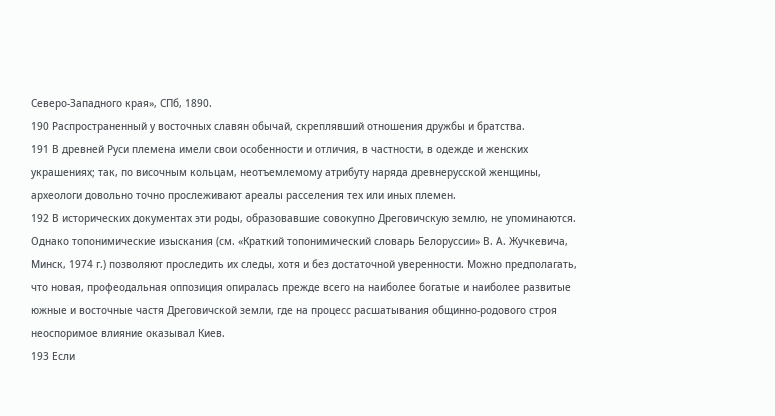Северо-Западного края», СПб, 1890.
190 Распространенный у восточных славян обычай, скреплявший отношения дружбы и братства.
191 В древней Руси племена имели свои особенности и отличия, в частности, в одежде и женских украшениях; так, по височным кольцам, неотъемлемому атрибуту наряда древнерусской женщины, археологи довольно точно прослеживают ареалы расселения тех или иных племен.
192 В исторических документах эти роды, образовавшие совокупно Дреговичскую землю, не упоминаются. Однако топонимические изыскания (см. «Краткий топонимический словарь Белоруссии» В. А. Жучкевича, Минск, 1974 г.) позволяют проследить их следы, хотя и без достаточной уверенности. Можно предполагать, что новая, профеодальная оппозиция опиралась прежде всего на наиболее богатые и наиболее развитые южные и восточные частя Дреговичской земли, где на процесс расшатывания общинно-родового строя неоспоримое влияние оказывал Киев.
193 Если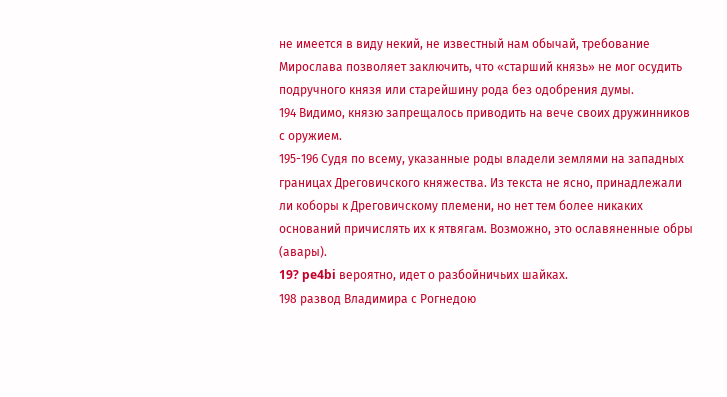не имеется в виду некий, не известный нам обычай, требование Мирослава позволяет заключить, что «старший князь» не мог осудить подручного князя или старейшину рода без одобрения думы.
194 Видимо, князю запрещалось приводить на вече своих дружинников с оружием.
195-196 Судя по всему, указанные роды владели землями на западных границах Дреговичского княжества. Из текста не ясно, принадлежали ли коборы к Дреговичскому племени, но нет тем более никаких оснований причислять их к ятвягам. Возможно, это ославяненные обры (авары).
19? pe4bi вероятно, идет о разбойничьих шайках.
198 развод Владимира с Рогнедою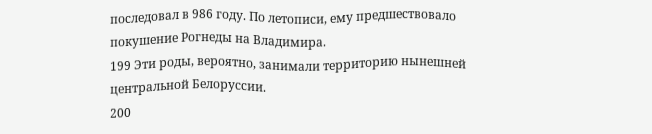последовал в 986 году. По летописи, ему предшествовало покушение Рогнеды на Владимира.
199 Эти роды, вероятно, занимали территорию нынешней центральной Белоруссии.
200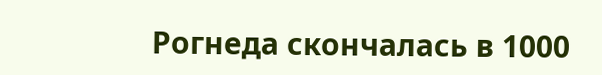Рогнеда скончалась в 1000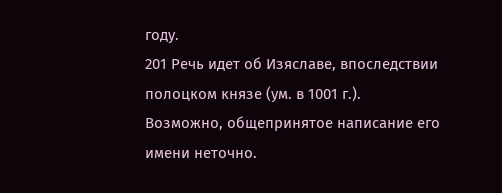году.
201 Речь идет об Изяславе, впоследствии полоцком князе (ум. в 1001 г.). Возможно, общепринятое написание его имени неточно.